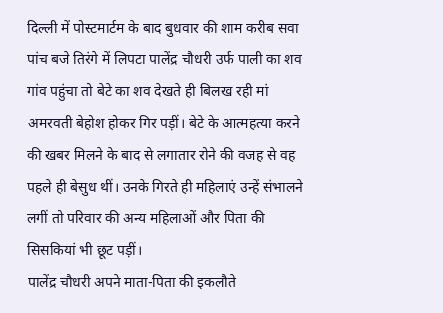दिल्ली में पोस्टमार्टम के बाद बुधवार की शाम करीब सवा पांच बजे तिरंगे में लिपटा पालेंद्र चौधरी उर्फ पाली का शव गांव पहुंचा तो बेटे का शव देखते ही बिलख रही मां अमरवती बेहोश होकर गिर पड़ीं। बेटे के आत्महत्या करने की खबर मिलने के बाद से लगातार रोने की वजह से वह पहले ही बेसुध थीं। उनके गिरते ही महिलाएं उन्हें संभालने लगीं तो परिवार की अन्य महिलाओं और पिता की सिसकियां भी छूट पड़ीं।
पालेंद्र चौधरी अपने माता-पिता की इकलौते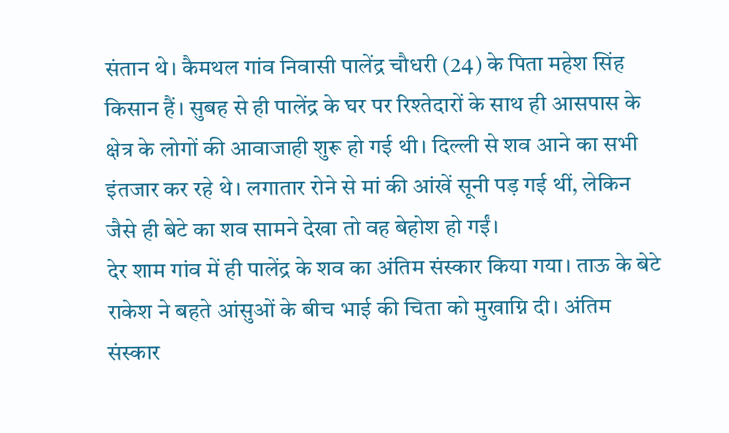संतान थे। कैमथल गांव निवासी पालेंद्र चौधरी (24) के पिता महेश सिंह किसान हैं। सुबह से ही पालेंद्र के घर पर रिश्तेदारों के साथ ही आसपास के क्षेत्र के लोगों की आवाजाही शुरू हो गई थी। दिल्ली से शव आने का सभी इंतजार कर रहे थे। लगातार रोने से मां की आंखें सूनी पड़ गई थीं, लेकिन जैसे ही बेटे का शव सामने देखा तो वह बेहोश हो गईं।
देर शाम गांव में ही पालेंद्र के शव का अंतिम संस्कार किया गया। ताऊ के बेटे राकेश ने बहते आंसुओं के बीच भाई की चिता को मुखाग्नि दी। अंतिम संस्कार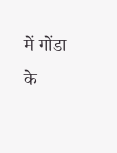में गोंडा के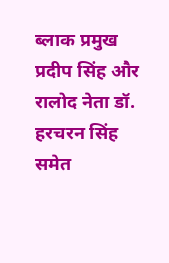ब्लाक प्रमुख प्रदीप सिंह और रालोद नेता डॉ. हरचरन सिंह समेत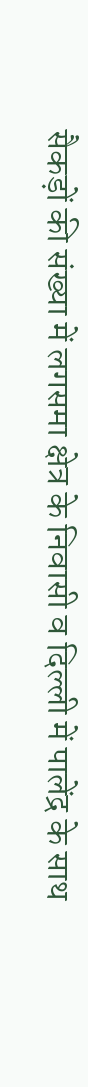सैकड़ों की संख्या में लगसमा क्षेत्र के निवासी व दिल्ली में पालेंद्र के साथ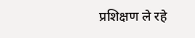प्रशिक्षण ले रहे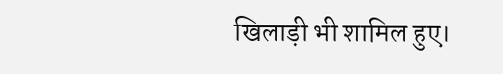खिलाड़ी भी शामिल हुए।